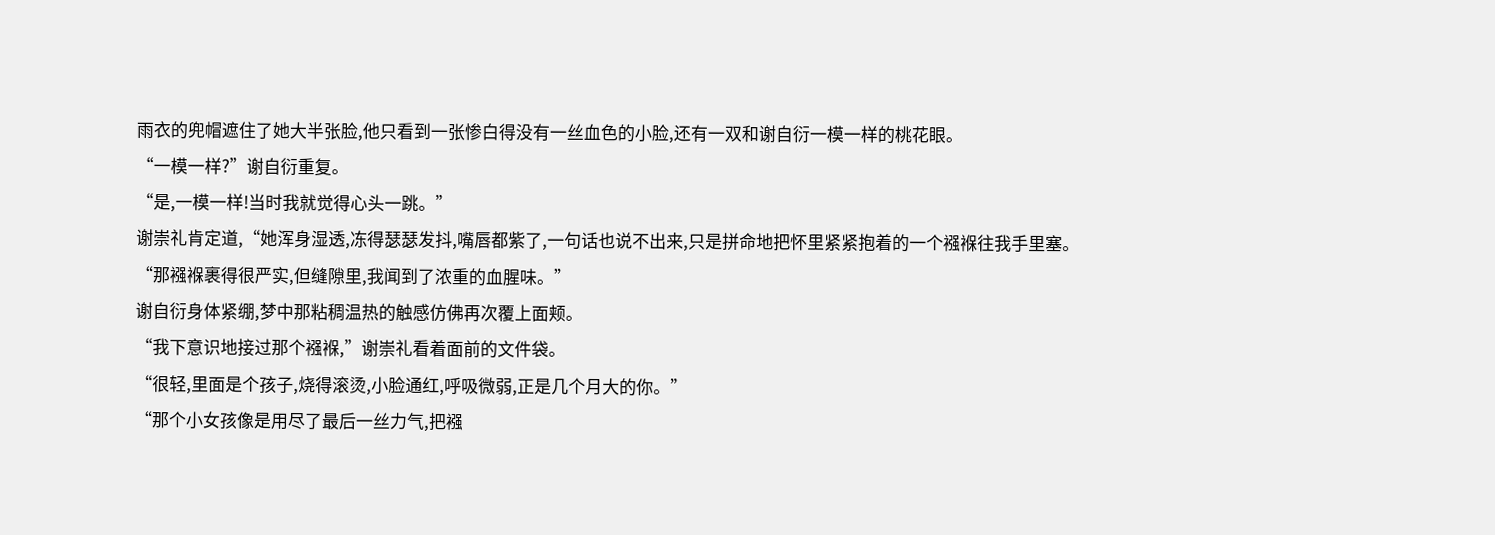雨衣的兜帽遮住了她大半张脸,他只看到一张惨白得没有一丝血色的小脸,还有一双和谢自衍一模一样的桃花眼。
“一模一样?”谢自衍重复。
“是,一模一样!当时我就觉得心头一跳。”
谢崇礼肯定道,“她浑身湿透,冻得瑟瑟发抖,嘴唇都紫了,一句话也说不出来,只是拼命地把怀里紧紧抱着的一个襁褓往我手里塞。
“那襁褓裹得很严实,但缝隙里,我闻到了浓重的血腥味。”
谢自衍身体紧绷,梦中那粘稠温热的触感仿佛再次覆上面颊。
“我下意识地接过那个襁褓,”谢崇礼看着面前的文件袋。
“很轻,里面是个孩子,烧得滚烫,小脸通红,呼吸微弱,正是几个月大的你。”
“那个小女孩像是用尽了最后一丝力气,把襁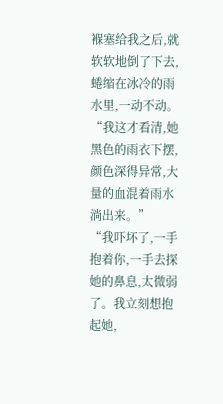褓塞给我之后,就软软地倒了下去,蜷缩在冰冷的雨水里,一动不动。
“我这才看清,她黑色的雨衣下摆,颜色深得异常,大量的血混着雨水淌出来。”
“我吓坏了,一手抱着你,一手去探她的鼻息,太微弱了。我立刻想抱起她,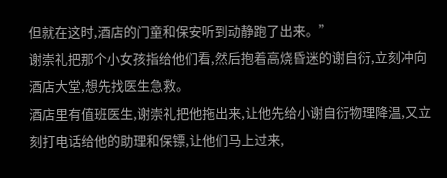但就在这时,酒店的门童和保安听到动静跑了出来。”
谢崇礼把那个小女孩指给他们看,然后抱着高烧昏迷的谢自衍,立刻冲向酒店大堂,想先找医生急救。
酒店里有值班医生,谢崇礼把他拖出来,让他先给小谢自衍物理降温,又立刻打电话给他的助理和保镖,让他们马上过来,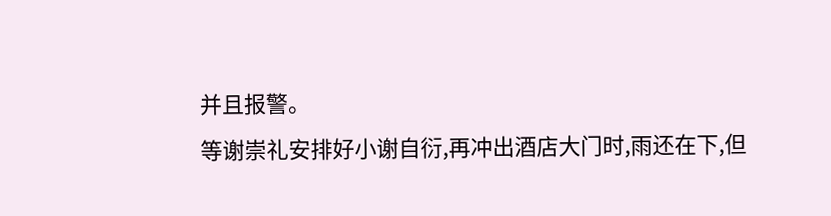并且报警。
等谢崇礼安排好小谢自衍,再冲出酒店大门时,雨还在下,但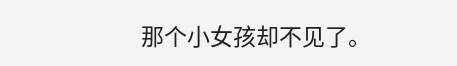那个小女孩却不见了。